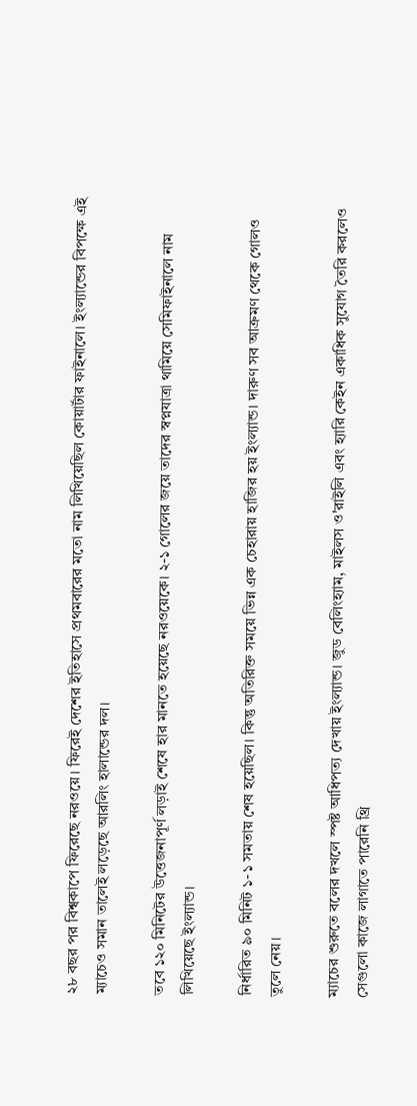২৮ বছর পর বিশ্বকাপে ফিরেছে নরওয়ে। ফিরেই দেশের ইতিহাসে প্রথমবারের মতো নাম লিখিয়েছিল কোয়ার্টার ফাইনালে। ইংল্যান্ডের বিপক্ষে এই ম্যাচেও সমান তালেই লড়েছে আরলিং হালান্ডের দল।

তবে ১২০ মিনিটের উত্তেজনাপূর্ণ লড়াই শেষে হার মানতে হয়েছে নরওয়েকে। ২-১ গোলের জয়ে তাদের স্বপ্নযাত্রা থামিয়ে সেমিফাইনালে নাম লিখিয়েছে ইংল্যান্ড।

নির্ধারিত ৯০ মিনিট ১-১ সমতায় শেষ হয়েছিল। কিন্তু অতিরিক্ত সময়ে ভিন্ন এক চেহারায় হাজির হয় ইংল্যান্ড। দারুণ সব আক্রমণ থেকে গোলও তুলে নেয়।

ম্যাচের শুরুতে বলের দখলে স্পষ্ট আধিপত্য দেখায় ইংল্যান্ড। জুড বেলিংহ্যাম, মাইলস ও'রাইলি এবং হ্যারি কেইন একাধিক সুযোগ তৈরি করলেও সেগুলো কাজে লাগাতে পারেনি থ্রি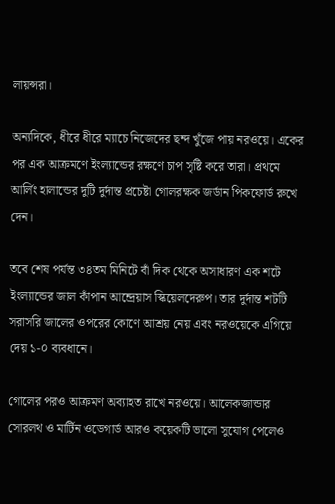লায়ন্সরা।

অন্যদিকে, ধীরে ধীরে ম্যাচে নিজেদের ছন্দ খুঁজে পায় নরওয়ে। একের পর এক আক্রমণে ইংল্যান্ডের রক্ষণে চাপ সৃষ্টি করে তারা। প্রথমে আর্লিং হালান্ডের দুটি দুর্দান্ত প্রচেষ্টা গোলরক্ষক জর্ডান পিকফোর্ড রুখে দেন।

তবে শেষ পর্যন্ত ৩৪তম মিনিটে বাঁ দিক থেকে অসাধারণ এক শটে ইংল্যান্ডের জাল কাঁপান আন্দ্রেয়াস স্কিয়েলদেরুপ। তার দুর্দান্ত শটটি সরাসরি জালের ওপরের কোণে আশ্রয় নেয় এবং নরওয়েকে এগিয়ে দেয় ১-০ ব্যবধানে।

গোলের পরও আক্রমণ অব্যাহত রাখে নরওয়ে। আলেকজান্ডার সোরলথ ও মার্টিন ওডেগার্ড আরও কয়েকটি ভালো সুযোগ পেলেও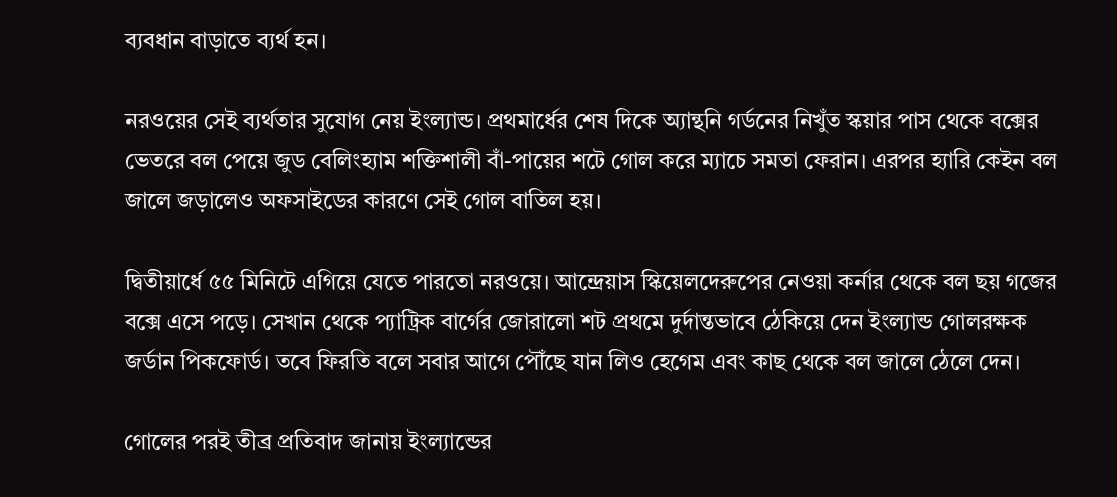ব্যবধান বাড়াতে ব্যর্থ হন।

নরওয়ের সেই ব্যর্থতার সুযোগ নেয় ইংল্যান্ড। প্রথমার্ধের শেষ দিকে অ্যান্থনি গর্ডনের নিখুঁত স্কয়ার পাস থেকে বক্সের ভেতরে বল পেয়ে জুড বেলিংহ্যাম শক্তিশালী বাঁ-পায়ের শটে গোল করে ম্যাচে সমতা ফেরান। এরপর হ্যারি কেইন বল জালে জড়ালেও অফসাইডের কারণে সেই গোল বাতিল হয়।

দ্বিতীয়ার্ধে ৫৫ মিনিটে এগিয়ে যেতে পারতো নরওয়ে। আন্দ্রেয়াস স্কিয়েলদেরুপের নেওয়া কর্নার থেকে বল ছয় গজের বক্সে এসে পড়ে। সেখান থেকে প্যাট্রিক বার্গের জোরালো শট প্রথমে দুর্দান্তভাবে ঠেকিয়ে দেন ইংল্যান্ড গোলরক্ষক জর্ডান পিকফোর্ড। তবে ফিরতি বলে সবার আগে পৌঁছে যান লিও হেগেম এবং কাছ থেকে বল জালে ঠেলে দেন।

গোলের পরই তীব্র প্রতিবাদ জানায় ইংল্যান্ডের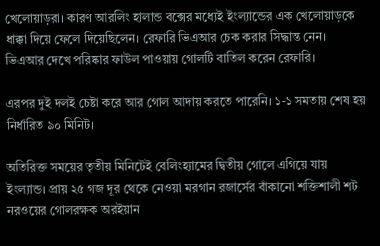খেলোয়াড়রা। কারণ আরলিং হালান্ড বক্সের মধ্যেই ইংল্যান্ডের এক খেলোয়াড়কে ধাক্কা দিয়ে ফেলে দিয়েছিলেন। রেফারি ভিএআর চেক করার সিদ্ধান্ত নেন। ভিএআর দেখে পরিষ্কার ফাউল পাওয়ায় গোলটি বাতিল করেন রেফারি।

এরপর দুই দলই চেষ্টা করে আর গোল আদায় করতে পারেনি। ১-১ সমতায় শেষ হয় নির্ধারিত ৯০ মিনিট।

অতিরিক্ত সময়ের তৃতীয় মিনিটেই বেলিংহ্যামের দ্বিতীয় গোলে এগিয়ে যায় ইংল্যান্ড। প্রায় ২৫ গজ দূর থেকে নেওয়া মরগান রজার্সের বাঁকানো শক্তিশালী শট নরওয়ের গোলরক্ষক অরইয়ান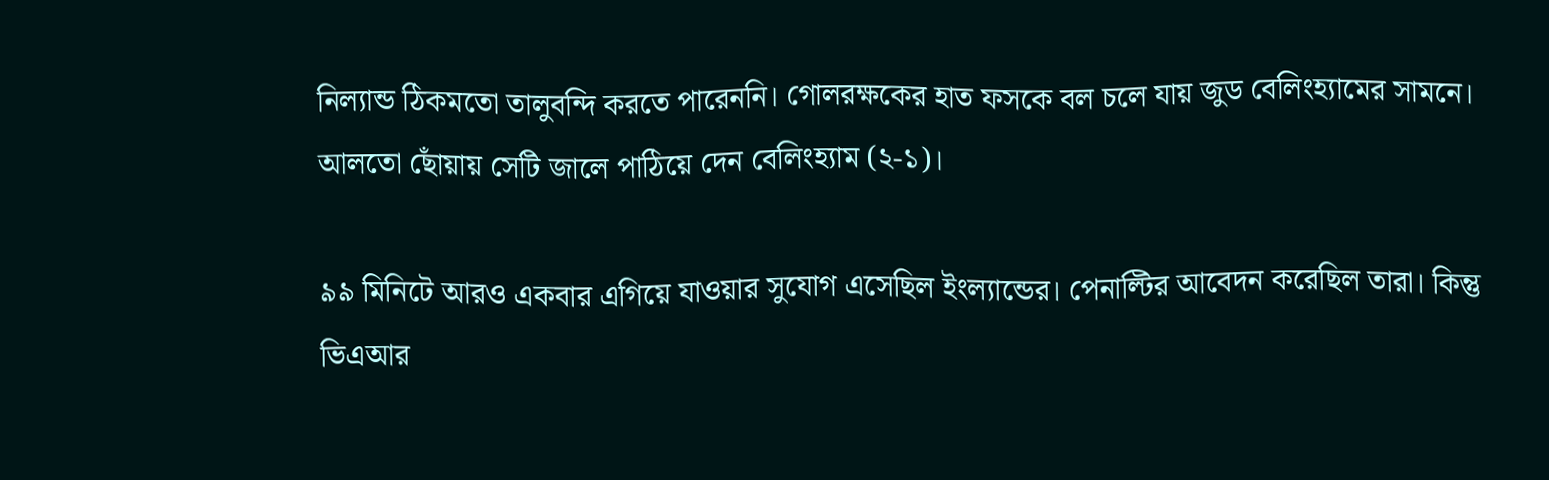নিল্যান্ড ঠিকমতো তালুবন্দি করতে পারেননি। গোলরক্ষকের হাত ফসকে বল চলে যায় জুড বেলিংহ্যামের সামনে। আলতো ছোঁয়ায় সেটি জালে পাঠিয়ে দেন বেলিংহ্যাম (২-১)।

৯৯ মিনিটে আরও একবার এগিয়ে যাওয়ার সুযোগ এসেছিল ইংল্যান্ডের। পেনাল্টির আবেদন করেছিল তারা। কিন্তু ভিএআর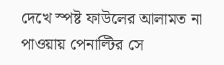দেখে স্পষ্ট ফাউলের আলামত না পাওয়ায় পেনাল্টির সে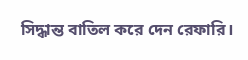সিদ্ধান্ত বাতিল করে দেন রেফারি।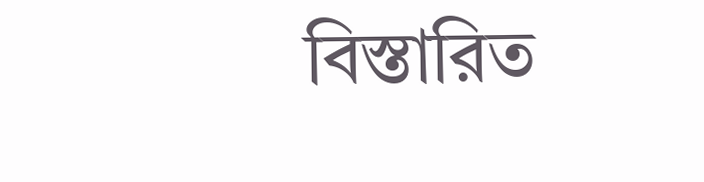বিস্তারিত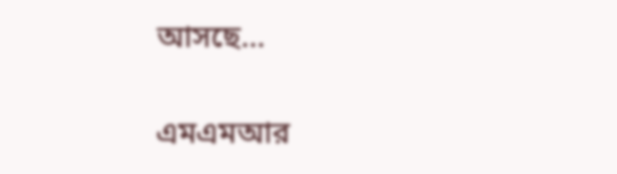আসছে...

এমএমআর